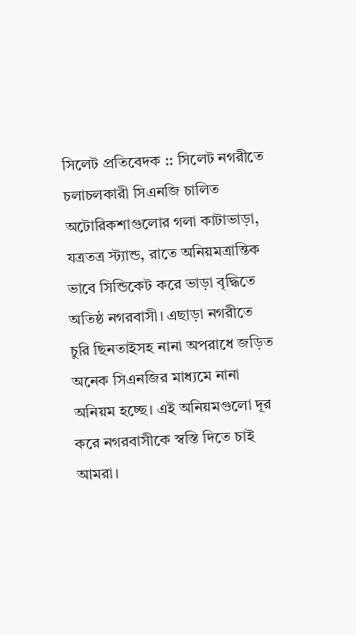সিলেট প্রতিবেদক :: সিলেট নগরীতে চলাচলকারী সিএনজি চালিত অটোরিকশাগুলোর গলা কাটাভাড়া, যত্রতত্র স্ট্যান্ড, রাতে অনিয়মত্রান্তিক ভাবে সিন্ডিকেট করে ভাড়া বৃদ্ধিতে অতিষ্ঠ নগরবাসী। এছাড়া নগরীতে চুরি ছিনতাইসহ নানা অপরাধে জড়িত অনেক সিএনজির মাধ্যমে নানা অনিয়ম হচ্ছে। এই অনিয়মগুলো দূর করে নগরবাসীকে স্বস্তি দিতে চাই আমরা।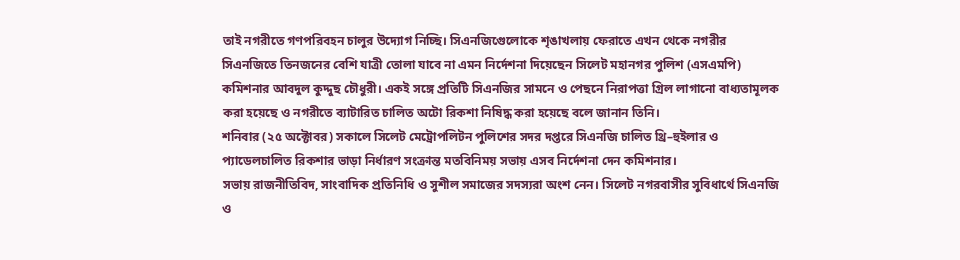তাই নগরীতে গণপরিবহন চালুর উদ্যোগ নিচ্ছি। সিএনজিগেুলোকে শৃঙাখলায় ফেরাতে এখন থেকে নগরীর সিএনজিতে তিনজনের বেশি যাত্রী তোলা যাবে না এমন নির্দেশনা দিয়েছেন সিলেট মহানগর পুলিশ (এসএমপি) কমিশনার আবদুল কুদ্দুছ চৌধুরী। একই সঙ্গে প্রতিটি সিএনজির সামনে ও পেছনে নিরাপত্তা গ্রিল লাগানো বাধ্যতামূলক করা হয়েছে ও নগরীতে ব্যাটারিত চালিত অটো রিকশা নিষিদ্ধ করা হয়েছে বলে জানান তিনি।
শনিবার (২৫ অক্টোবর) সকালে সিলেট মেট্রোপলিটন পুলিশের সদর দপ্তরে সিএনজি চালিত থ্রি–হুইলার ও প্যাডেলচালিত রিকশার ভাড়া নির্ধারণ সংক্রান্ত মতবিনিময় সভায় এসব নির্দেশনা দেন কমিশনার।
সভায় রাজনীতিবিদ, সাংবাদিক প্রতিনিধি ও সুশীল সমাজের সদস্যরা অংশ নেন। সিলেট নগরবাসীর সুবিধার্থে সিএনজি ও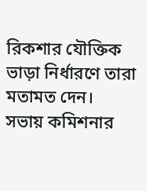রিকশার যৌক্তিক ভাড়া নির্ধারণে তারা মতামত দেন।
সভায় কমিশনার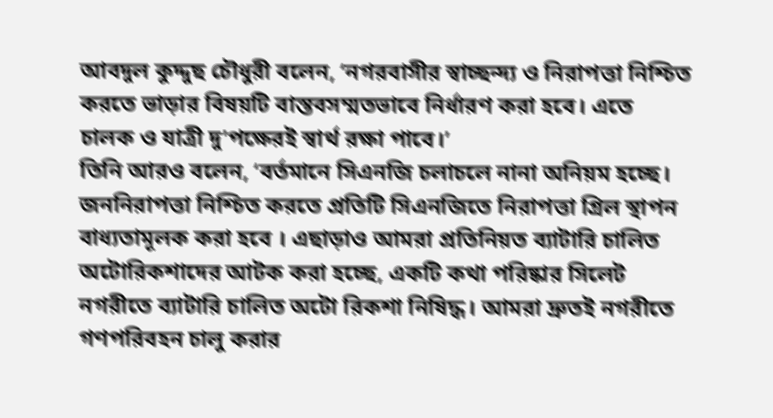আবদুল কুদ্দুছ চৌধুরী বলেন, ‘নগরবাসীর স্বাচ্ছন্দ্য ও নিরাপত্তা নিশ্চিত করতে ভাড়ার বিষয়টি বাস্তবসম্মতভাবে নির্ধারণ করা হবে। এতে চালক ও যাত্রী দু’পক্ষেরই স্বার্থ রক্ষা পাবে।’
তিনি আরও বলেন, ‘বর্তমানে সিএনজি চলাচলে নানা অনিয়ম হচ্ছে। জননিরাপত্তা নিশ্চিত করতে প্রতিটি সিএনজিতে নিরাপত্তা গ্রিল স্থাপন বাধ্যতামূলক করা হবে । এছাড়াও আমরা প্রতিনিয়ত ব্যাটারি চালিত অটোরিকশাদের আটক করা হচ্ছে, একটি কথা পরিষ্কার সিলেট নগরীতে ব্যাটারি চালিত অটো রিকশা নিষিদ্ধ। আমরা দ্রুতই নগরীতে গণপরিবহন চালু করার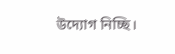উদ্যোগ নিচ্ছি।